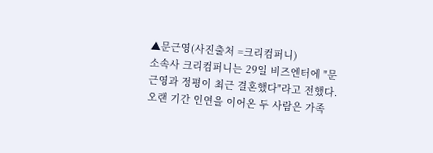▲문근영(사진출처 =크리컴퍼니)
소속사 크리컴퍼니는 29일 비즈엔터에 "문근영과 정평이 최근 결혼했다"라고 전했다. 오랜 기간 인연을 이어온 두 사람은 가족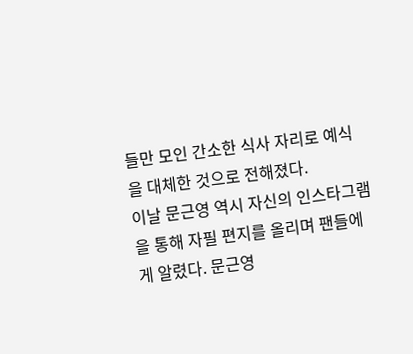들만 모인 간소한 식사 자리로 예식을 대체한 것으로 전해졌다.
이날 문근영 역시 자신의 인스타그램을 통해 자필 편지를 올리며 팬들에게 알렸다. 문근영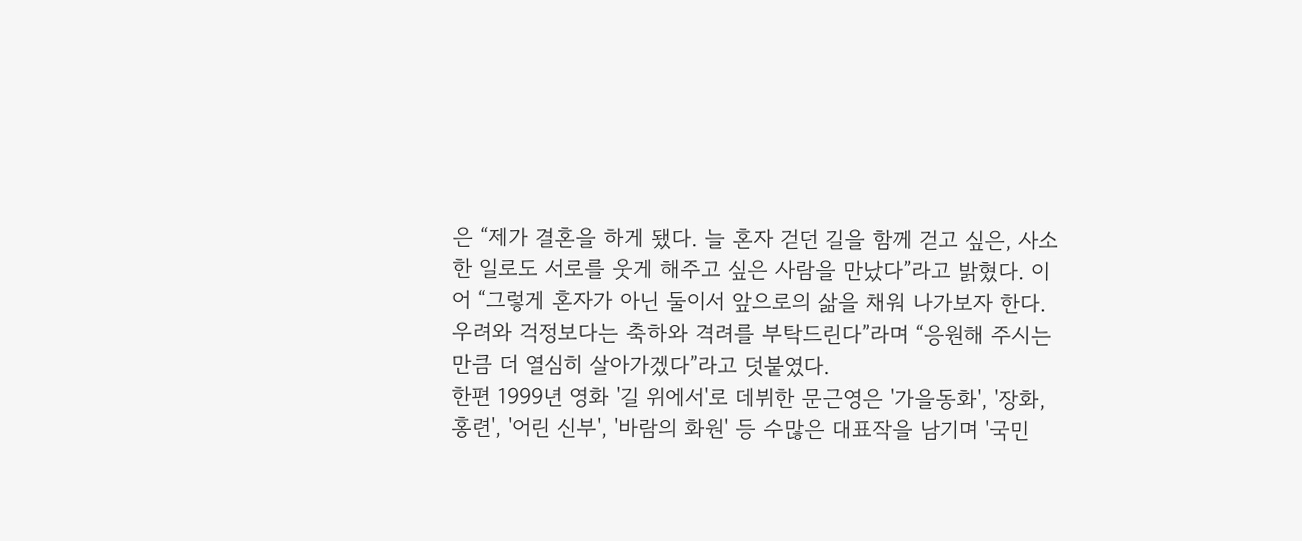은 “제가 결혼을 하게 됐다. 늘 혼자 걷던 길을 함께 걷고 싶은, 사소한 일로도 서로를 웃게 해주고 싶은 사람을 만났다”라고 밝혔다. 이어 “그렇게 혼자가 아닌 둘이서 앞으로의 삶을 채워 나가보자 한다. 우려와 걱정보다는 축하와 격려를 부탁드린다”라며 “응원해 주시는 만큼 더 열심히 살아가겠다”라고 덧붙였다.
한편 1999년 영화 '길 위에서'로 데뷔한 문근영은 '가을동화', '장화, 홍련', '어린 신부', '바람의 화원' 등 수많은 대표작을 남기며 '국민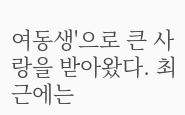여동생'으로 큰 사랑을 받아왔다. 최근에는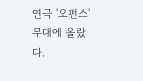연극 '오펀스' 무대에 올랐다.